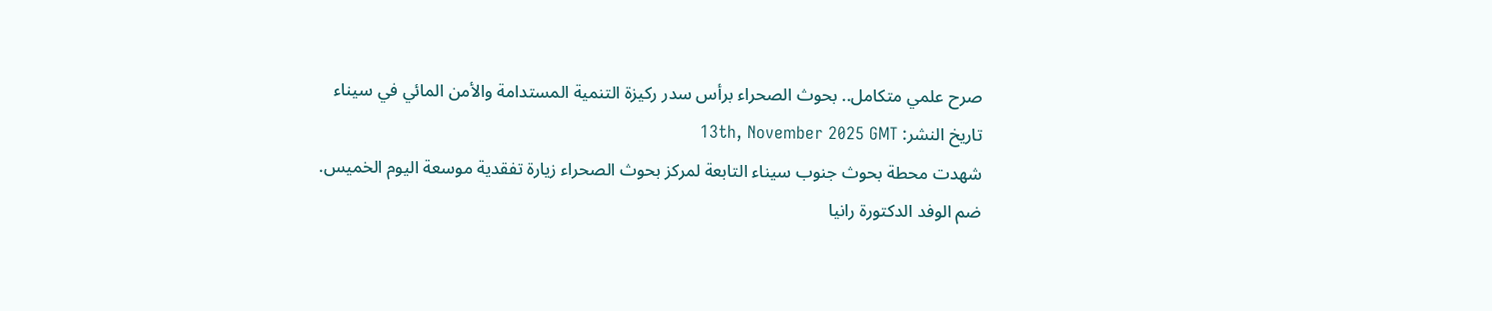صرح علمي متكامل.. بحوث الصحراء برأس سدر ركيزة التنمية المستدامة والأمن المائي في سيناء
تاريخ النشر: 13th, November 2025 GMT
شهدت محطة بحوث جنوب سيناء التابعة لمركز بحوث الصحراء زيارة تفقدية موسعة اليوم الخميس.
ضم الوفد الدكتورة رانيا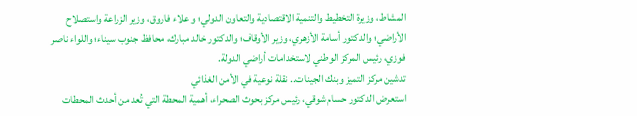المشاط، وزيرة التخطيط والتنمية الاقتصادية والتعاون الدولي؛ و علاء فاروق، وزير الزراعة واستصلاح الأراضي؛ والدكتور أسامة الأزهري، وزير الأوقاف؛ والدكتور خالد مبارك، محافظ جنوب سيناء؛ واللواء ناصر فوزي، رئيس المركز الوطني لاستخدامات أراضي الدولة.
تدشين مركز التميز وبنك الجينات.. نقلة نوعية في الأمن الغذائي
استعرض الدكتور حسام شوقي، رئيس مركز بحوث الصحراء، أهمية المحطة التي تُعد من أحدث المحطات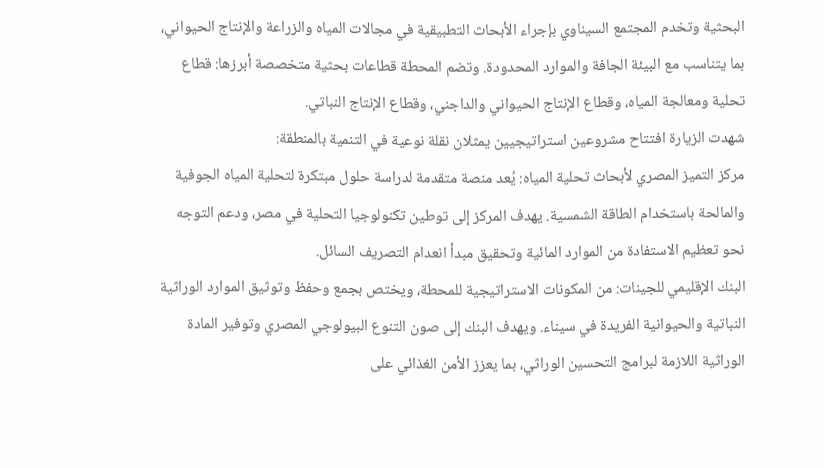البحثية وتخدم المجتمع السيناوي بإجراء الأبحاث التطبيقية في مجالات المياه والزراعة والإنتاج الحيواني، بما يتناسب مع البيئة الجافة والموارد المحدودة. وتضم المحطة قطاعات بحثية متخصصة أبرزها: قطاع تحلية ومعالجة المياه، وقطاع الإنتاج الحيواني والداجني، وقطاع الإنتاج النباتي.
شهدت الزيارة افتتاح مشروعين استراتيجيين يمثلان نقلة نوعية في التنمية بالمنطقة:
مركز التميز المصري لأبحاث تحلية المياه: يُعد منصة متقدمة لدراسة حلول مبتكرة لتحلية المياه الجوفية والمالحة باستخدام الطاقة الشمسية. يهدف المركز إلى توطين تكنولوجيا التحلية في مصر، ودعم التوجه نحو تعظيم الاستفادة من الموارد المائية وتحقيق مبدأ انعدام التصريف السائل.
البنك الإقليمي للجينات: من المكونات الاستراتيجية للمحطة، ويختص بجمع وحفظ وتوثيق الموارد الوراثية النباتية والحيوانية الفريدة في سيناء. ويهدف البنك إلى صون التنوع البيولوجي المصري وتوفير المادة الوراثية اللازمة لبرامج التحسين الوراثي، بما يعزز الأمن الغذائي على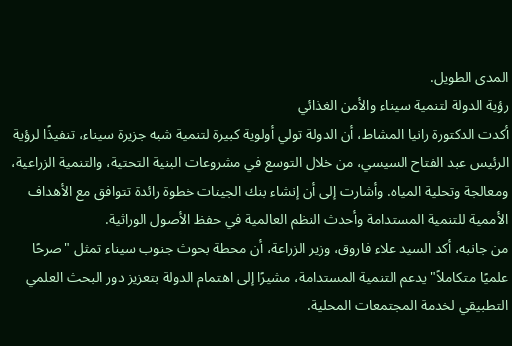المدى الطويل.
رؤية الدولة لتنمية سيناء والأمن الغذائي
أكدت الدكتورة رانيا المشاط، أن الدولة تولي أولوية كبيرة لتنمية شبه جزيرة سيناء، تنفيذًا لرؤية الرئيس عبد الفتاح السيسي، من خلال التوسع في مشروعات البنية التحتية، والتنمية الزراعية، ومعالجة وتحلية المياه. وأشارت إلى أن إنشاء بنك الجينات خطوة رائدة تتوافق مع الأهداف الأممية للتنمية المستدامة وأحدث النظم العالمية في حفظ الأصول الوراثية.
من جانبه، أكد السيد علاء فاروق، وزير الزراعة، أن محطة بحوث جنوب سيناء تمثل "صرحًا علميًا متكاملاً" يدعم التنمية المستدامة، مشيرًا إلى اهتمام الدولة بتعزيز دور البحث العلمي التطبيقي لخدمة المجتمعات المحلية.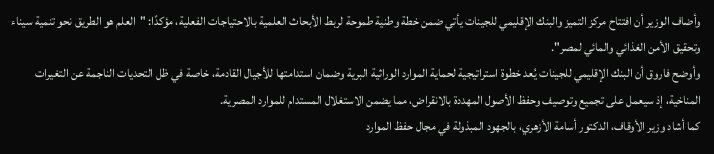وأضاف الوزير أن افتتاح مركز التميز والبنك الإقليمي للجينات يأتي ضمن خطة وطنية طموحة لربط الأبحاث العلمية بالاحتياجات الفعلية، مؤكدًا: "العلم هو الطريق نحو تنمية سيناء وتحقيق الأمن الغذائي والمائي لمصر".
وأوضح فاروق أن البنك الإقليمي للجينات يُعد خطوة استراتيجية لحماية الموارد الوراثية البرية وضمان استدامتها للأجيال القادمة، خاصة في ظل التحديات الناجمة عن التغيرات المناخية، إذ سيعمل على تجميع وتوصيف وحفظ الأصول المهددة بالانقراض، مما يضمن الاستغلال المستدام للموارد المصرية.
كما أشاد وزير الأوقاف، الدكتور أسامة الأزهري، بالجهود المبذولة في مجال حفظ الموارد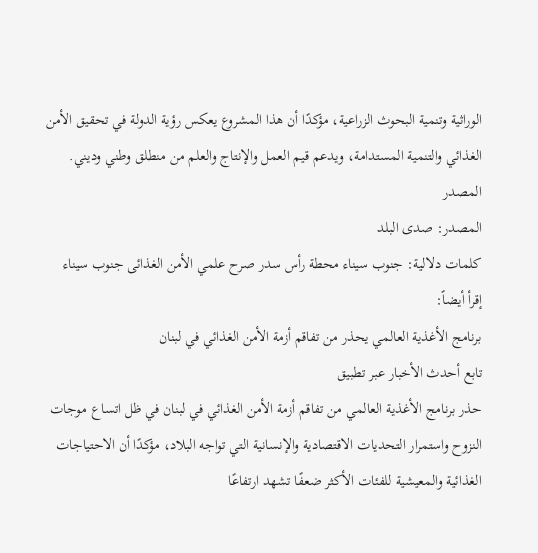الوراثية وتنمية البحوث الزراعية، مؤكدًا أن هذا المشروع يعكس رؤية الدولة في تحقيق الأمن الغذائي والتنمية المستدامة، ويدعم قيم العمل والإنتاج والعلم من منطلق وطني وديني.
المصدر
المصدر: صدى البلد
كلمات دلالية: جنوب سيناء محطة رأس سدر صرح علمي الأمن الغذائی جنوب سیناء
إقرأ أيضاً:
برنامج الأغذية العالمي يحذر من تفاقم أزمة الأمن الغذائي في لبنان
تابع أحدث الأخبار عبر تطبيق
حذر برنامج الأغذية العالمي من تفاقم أزمة الأمن الغذائي في لبنان في ظل اتساع موجات النزوح واستمرار التحديات الاقتصادية والإنسانية التي تواجه البلاد، مؤكدًا أن الاحتياجات الغذائية والمعيشية للفئات الأكثر ضعفًا تشهد ارتفاعًا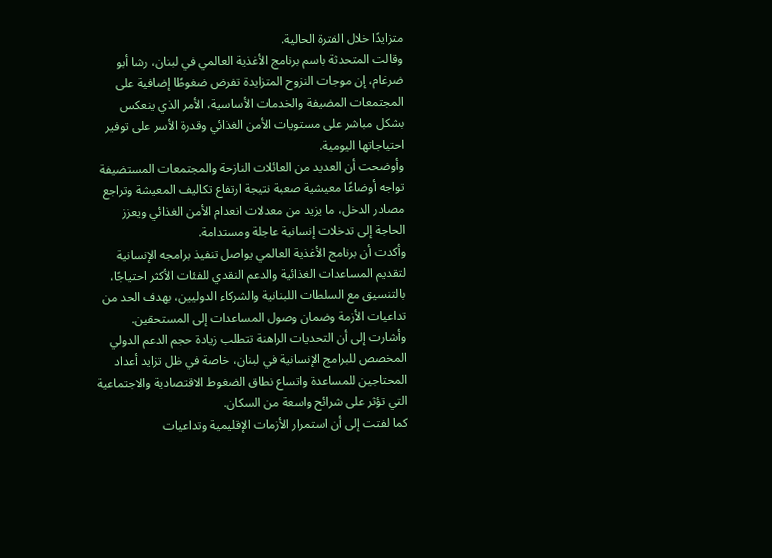متزايدًا خلال الفترة الحالية.
وقالت المتحدثة باسم برنامج الأغذية العالمي في لبنان، رشا أبو ضرغام، إن موجات النزوح المتزايدة تفرض ضغوطًا إضافية على المجتمعات المضيفة والخدمات الأساسية، الأمر الذي ينعكس بشكل مباشر على مستويات الأمن الغذائي وقدرة الأسر على توفير احتياجاتها اليومية.
وأوضحت أن العديد من العائلات النازحة والمجتمعات المستضيفة تواجه أوضاعًا معيشية صعبة نتيجة ارتفاع تكاليف المعيشة وتراجع مصادر الدخل، ما يزيد من معدلات انعدام الأمن الغذائي ويعزز الحاجة إلى تدخلات إنسانية عاجلة ومستدامة.
وأكدت أن برنامج الأغذية العالمي يواصل تنفيذ برامجه الإنسانية لتقديم المساعدات الغذائية والدعم النقدي للفئات الأكثر احتياجًا، بالتنسيق مع السلطات اللبنانية والشركاء الدوليين، بهدف الحد من تداعيات الأزمة وضمان وصول المساعدات إلى المستحقين.
وأشارت إلى أن التحديات الراهنة تتطلب زيادة حجم الدعم الدولي المخصص للبرامج الإنسانية في لبنان، خاصة في ظل تزايد أعداد المحتاجين للمساعدة واتساع نطاق الضغوط الاقتصادية والاجتماعية التي تؤثر على شرائح واسعة من السكان.
كما لفتت إلى أن استمرار الأزمات الإقليمية وتداعيات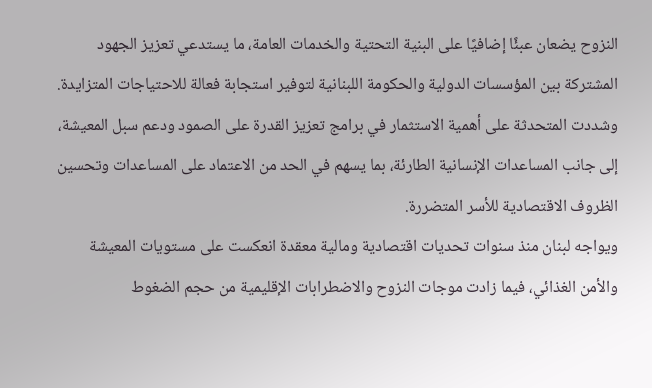النزوح يضعان عبئًا إضافيًا على البنية التحتية والخدمات العامة، ما يستدعي تعزيز الجهود المشتركة بين المؤسسات الدولية والحكومة اللبنانية لتوفير استجابة فعالة للاحتياجات المتزايدة.
وشددت المتحدثة على أهمية الاستثمار في برامج تعزيز القدرة على الصمود ودعم سبل المعيشة، إلى جانب المساعدات الإنسانية الطارئة، بما يسهم في الحد من الاعتماد على المساعدات وتحسين الظروف الاقتصادية للأسر المتضررة.
ويواجه لبنان منذ سنوات تحديات اقتصادية ومالية معقدة انعكست على مستويات المعيشة والأمن الغذائي، فيما زادت موجات النزوح والاضطرابات الإقليمية من حجم الضغوط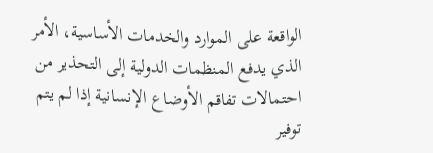الواقعة على الموارد والخدمات الأساسية، الأمر الذي يدفع المنظمات الدولية إلى التحذير من احتمالات تفاقم الأوضاع الإنسانية إذا لم يتم توفير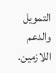التمويل والدعم اللازمين.